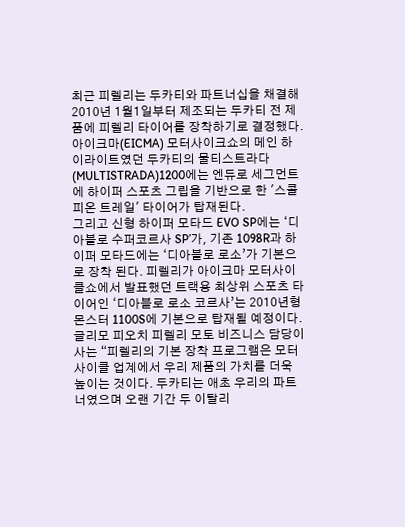최근 피렐리는 두카티와 파트너십을 채결해 2010년 1월1일부터 제조되는 두카티 전 제품에 피렐리 타이어를 장착하기로 결정했다. 아이크마(EICMA) 모터사이크쇼의 메인 하이라이트였던 두카티의 물티스트라다(MULTISTRADA)1200에는 엔듀로 세그먼트에 하이퍼 스포츠 그립을 기반으로 한 '스콜피온 트레일' 타이어가 탑재된다.
그리고 신형 하이퍼 모타드 EVO SP에는 ‘디아블로 수퍼코르사 SP’가, 기존 1098R과 하이퍼 모타드에는 ‘디아블로 로소’가 기본으로 장착 된다. 피렐리가 아이크마 모터사이클쇼에서 발표했던 트랙용 최상위 스포츠 타이어인 ‘디아블로 로소 코르사’는 2010년형 몬스터 1100S에 기본으로 탑재될 예정이다.
글리모 피오치 피렐리 모토 비즈니스 담당이사는 “피렐리의 기본 장착 프로그램은 모터사이클 업계에서 우리 제품의 가치를 더욱 높이는 것이다. 두카티는 애초 우리의 파트너였으며 오랜 기간 두 이탈리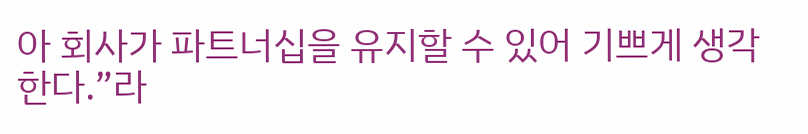아 회사가 파트너십을 유지할 수 있어 기쁘게 생각한다.”라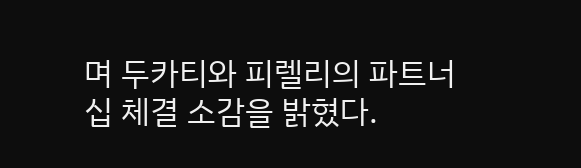며 두카티와 피렐리의 파트너십 체결 소감을 밝혔다.